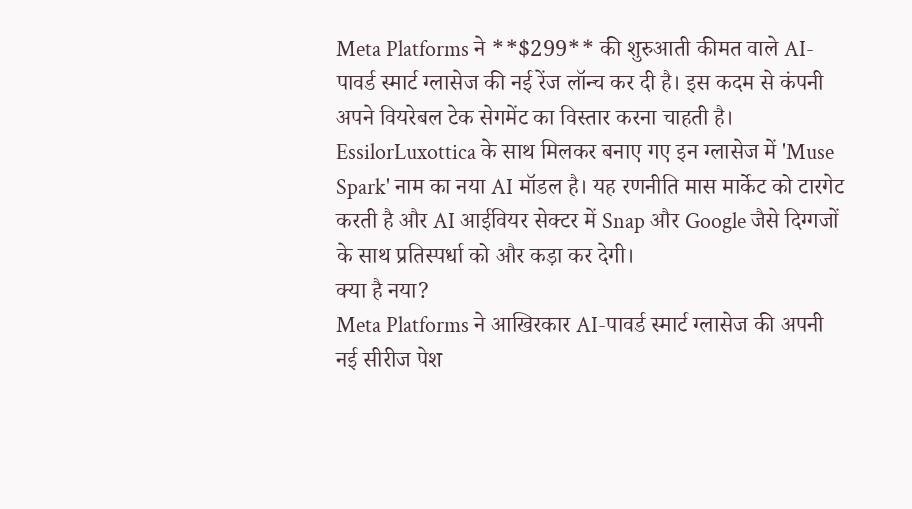Meta Platforms ने **$299** की शुरुआती कीमत वाले AI-पावर्ड स्मार्ट ग्लासेज की नई रेंज लॉन्च कर दी है। इस कदम से कंपनी अपने वियरेबल टेक सेगमेंट का विस्तार करना चाहती है। EssilorLuxottica के साथ मिलकर बनाए गए इन ग्लासेज में 'Muse Spark' नाम का नया AI मॉडल है। यह रणनीति मास मार्केट को टारगेट करती है और AI आईवियर सेक्टर में Snap और Google जैसे दिग्गजों के साथ प्रतिस्पर्धा को और कड़ा कर देगी।
क्या है नया?
Meta Platforms ने आखिरकार AI-पावर्ड स्मार्ट ग्लासेज की अपनी नई सीरीज पेश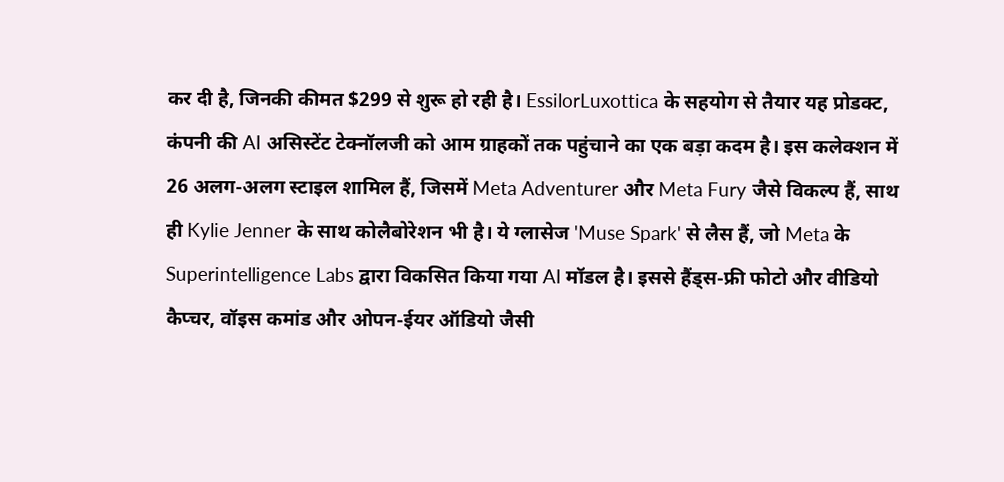कर दी है, जिनकी कीमत $299 से शुरू हो रही है। EssilorLuxottica के सहयोग से तैयार यह प्रोडक्ट, कंपनी की AI असिस्टेंट टेक्नॉलजी को आम ग्राहकों तक पहुंचाने का एक बड़ा कदम है। इस कलेक्शन में 26 अलग-अलग स्टाइल शामिल हैं, जिसमें Meta Adventurer और Meta Fury जैसे विकल्प हैं, साथ ही Kylie Jenner के साथ कोलैबोरेशन भी है। ये ग्लासेज 'Muse Spark' से लैस हैं, जो Meta के Superintelligence Labs द्वारा विकसित किया गया AI मॉडल है। इससे हैंड्स-फ्री फोटो और वीडियो कैप्चर, वॉइस कमांड और ओपन-ईयर ऑडियो जैसी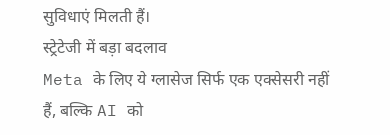सुविधाएं मिलती हैं।
स्ट्रेटेजी में बड़ा बदलाव
Meta के लिए ये ग्लासेज सिर्फ एक एक्सेसरी नहीं हैं, बल्कि AI को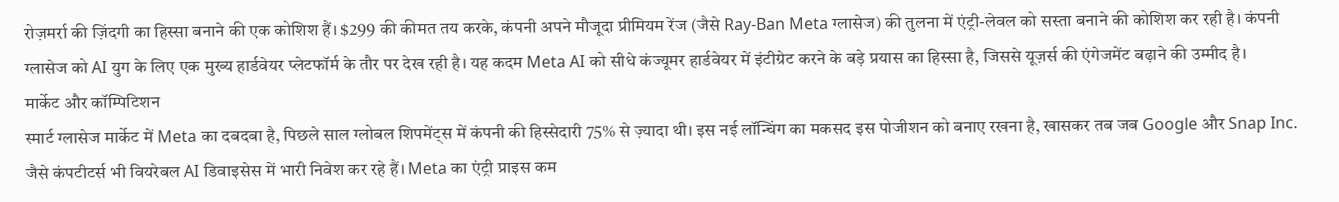रोज़मर्रा की ज़िंदगी का हिस्सा बनाने की एक कोशिश हैं। $299 की कीमत तय करके, कंपनी अपने मौजूदा प्रीमियम रेंज (जैसे Ray-Ban Meta ग्लासेज) की तुलना में एंट्री-लेवल को सस्ता बनाने की कोशिश कर रही है। कंपनी ग्लासेज को AI युग के लिए एक मुख्य हार्डवेयर प्लेटफॉर्म के तौर पर देख रही है। यह कदम Meta AI को सीधे कंज्यूमर हार्डवेयर में इंटीग्रेट करने के बड़े प्रयास का हिस्सा है, जिससे यूज़र्स की एंगेजमेंट बढ़ाने की उम्मीद है।
मार्केट और कॉम्पिटिशन
स्मार्ट ग्लासेज मार्केट में Meta का दबदबा है, पिछले साल ग्लोबल शिपमेंट्स में कंपनी की हिस्सेदारी 75% से ज़्यादा थी। इस नई लॉन्चिंग का मकसद इस पोजीशन को बनाए रखना है, खासकर तब जब Google और Snap Inc. जैसे कंपटीटर्स भी वियरेबल AI डिवाइसेस में भारी निवेश कर रहे हैं। Meta का एंट्री प्राइस कम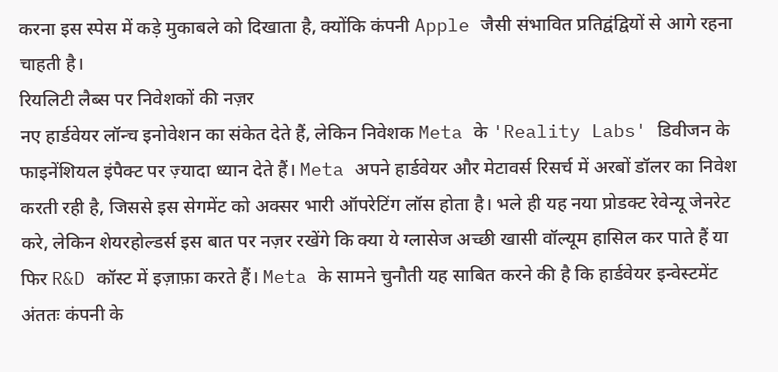करना इस स्पेस में कड़े मुकाबले को दिखाता है, क्योंकि कंपनी Apple जैसी संभावित प्रतिद्वंद्वियों से आगे रहना चाहती है।
रियलिटी लैब्स पर निवेशकों की नज़र
नए हार्डवेयर लॉन्च इनोवेशन का संकेत देते हैं, लेकिन निवेशक Meta के 'Reality Labs' डिवीजन के फाइनेंशियल इंपैक्ट पर ज़्यादा ध्यान देते हैं। Meta अपने हार्डवेयर और मेटावर्स रिसर्च में अरबों डॉलर का निवेश करती रही है, जिससे इस सेगमेंट को अक्सर भारी ऑपरेटिंग लॉस होता है। भले ही यह नया प्रोडक्ट रेवेन्यू जेनरेट करे, लेकिन शेयरहोल्डर्स इस बात पर नज़र रखेंगे कि क्या ये ग्लासेज अच्छी खासी वॉल्यूम हासिल कर पाते हैं या फिर R&D कॉस्ट में इज़ाफ़ा करते हैं। Meta के सामने चुनौती यह साबित करने की है कि हार्डवेयर इन्वेस्टमेंट अंततः कंपनी के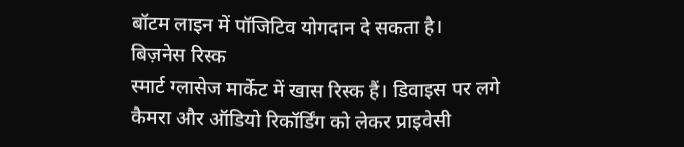बॉटम लाइन में पॉजिटिव योगदान दे सकता है।
बिज़नेस रिस्क
स्मार्ट ग्लासेज मार्केट में खास रिस्क हैं। डिवाइस पर लगे कैमरा और ऑडियो रिकॉर्डिंग को लेकर प्राइवेसी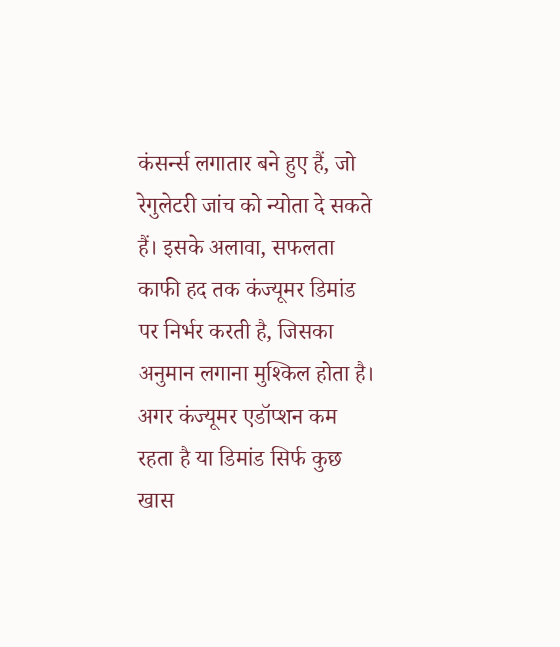कंसर्न्स लगातार बने हुए हैं, जो रेगुलेटरी जांच को न्योता दे सकते हैं। इसके अलावा, सफलता काफी हद तक कंज्यूमर डिमांड पर निर्भर करती है, जिसका अनुमान लगाना मुश्किल होता है। अगर कंज्यूमर एडॉप्शन कम रहता है या डिमांड सिर्फ कुछ खास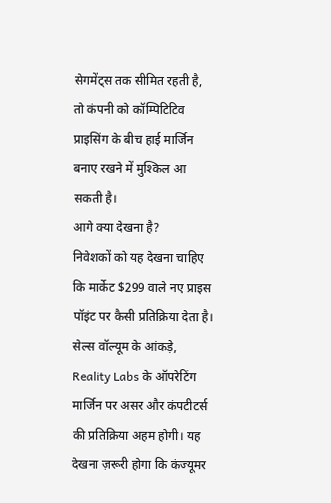सेगमेंट्स तक सीमित रहती है, तो कंपनी को कॉम्पिटिटिव प्राइसिंग के बीच हाई मार्जिन बनाए रखने में मुश्किल आ सकती है।
आगे क्या देखना है?
निवेशकों को यह देखना चाहिए कि मार्केट $299 वाले नए प्राइस पॉइंट पर कैसी प्रतिक्रिया देता है। सेल्स वॉल्यूम के आंकड़े, Reality Labs के ऑपरेटिंग मार्जिन पर असर और कंपटीटर्स की प्रतिक्रिया अहम होगी। यह देखना ज़रूरी होगा कि कंज्यूमर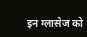इन ग्लासेज को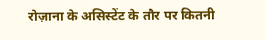रोज़ाना के असिस्टेंट के तौर पर कितनी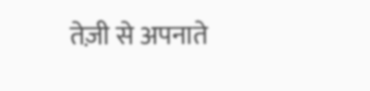तेज़ी से अपनाते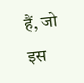हैं, जो इस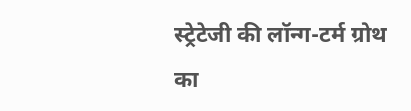स्ट्रेटेजी की लॉन्ग-टर्म ग्रोथ का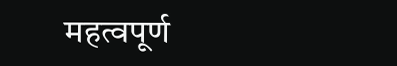महत्वपूर्ण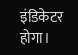इंडिकेटर होगा।